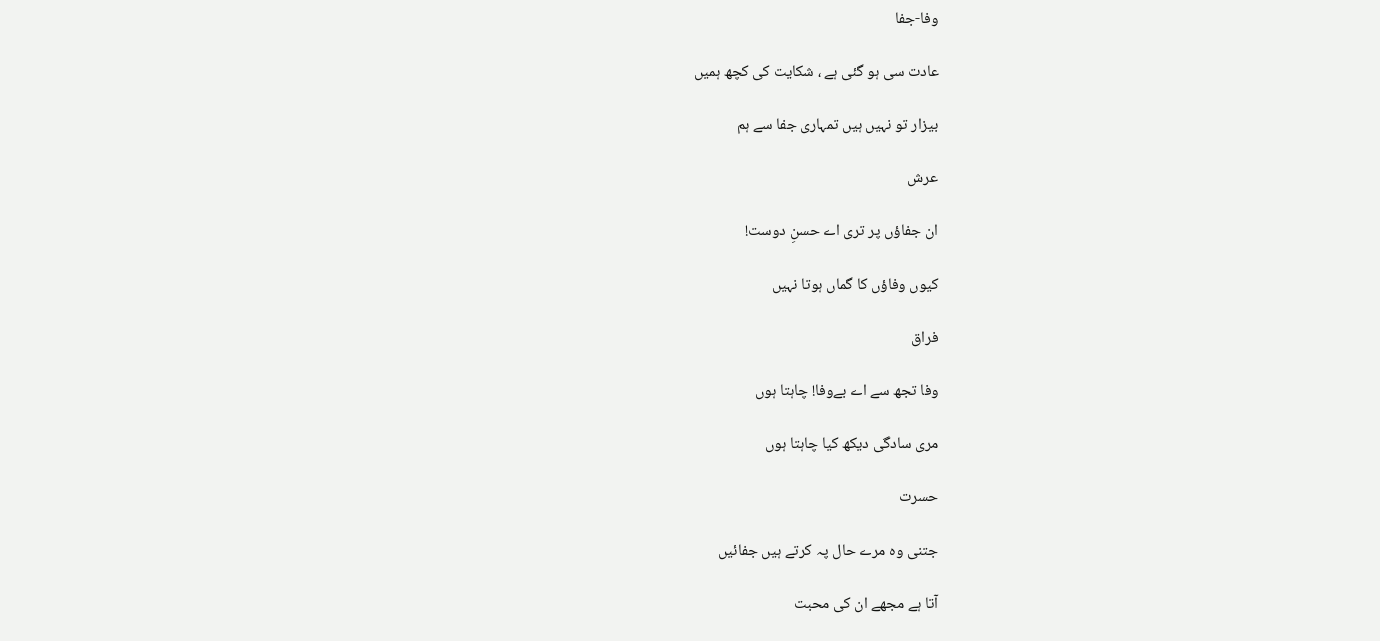وفا-جفا

عادت سی ہو گئی ہے ، شکایت کی کچھ ہمیں

بیزار تو نہیں ہیں تمہاری جفا سے ہم

عرش

ان جفاؤں پر تری اے حسنِ دوست!

کیوں وفاؤں کا گماں ہوتا نہیں

فراق

وفا تجھ سے اے بےوفا! چاہتا ہوں

مری سادگی دیکھ کیا چاہتا ہوں

حسرت

جتنی وہ مرے حال پہ کرتے ہیں جفائیں

آتا ہے مجھے ان کی محبت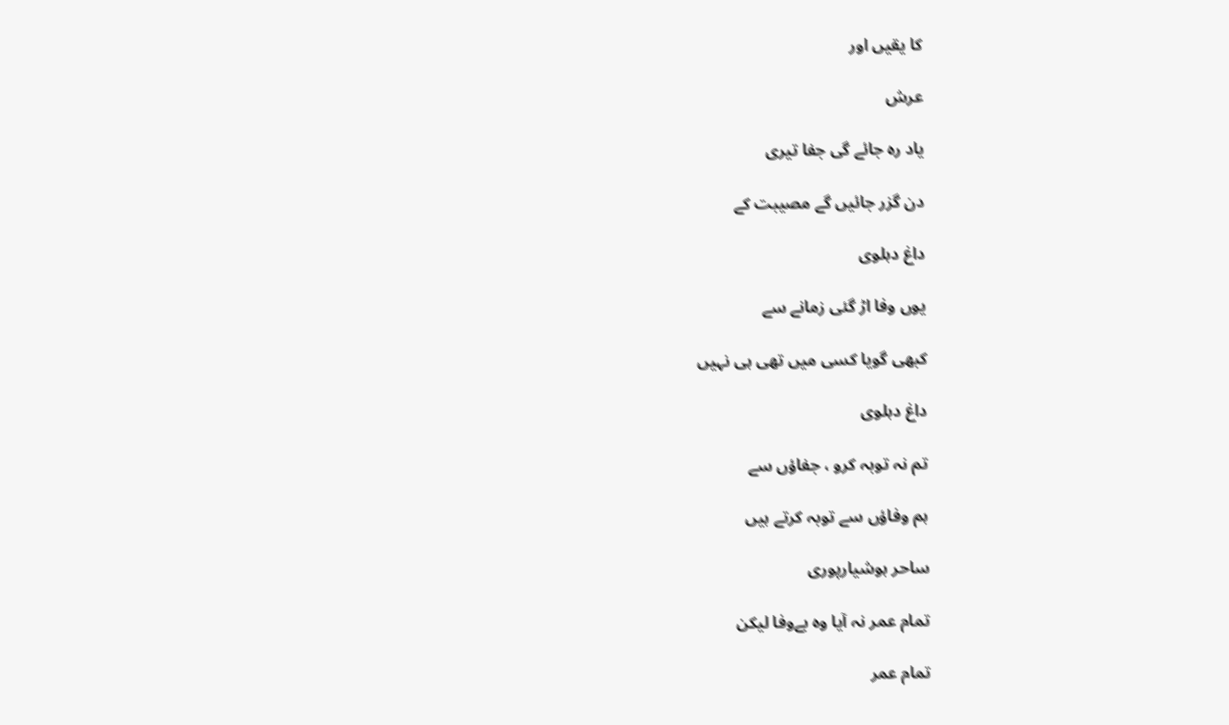کا یقیں اور

عرش

یاد رہ جائے گی جفا تیری

دن گزر جائیں گے مصیبت کے

داغ دہلوی

یوں وفا اڑ گئی زمانے سے

کبھی گویا کسی میں تھی ہی نہیں

داغ دہلوی

تم نہ توبہ کرو ، جفاؤں سے

ہم وفاؤں سے توبہ کرتے ہیں

ساحر ہوشیارپوری

تمام عمر نہ آیا وہ بےوفا لیکن

تمام عمر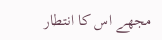مجھے اس کا انتطار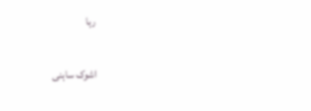رہا

اشوک ساہنی